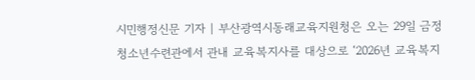시민행정신문 기자 | 부산광역시동래교육지원청은 오는 29일 금정청소년수련관에서 관내 교육복지사를 대상으로 ‘2026년 교육복지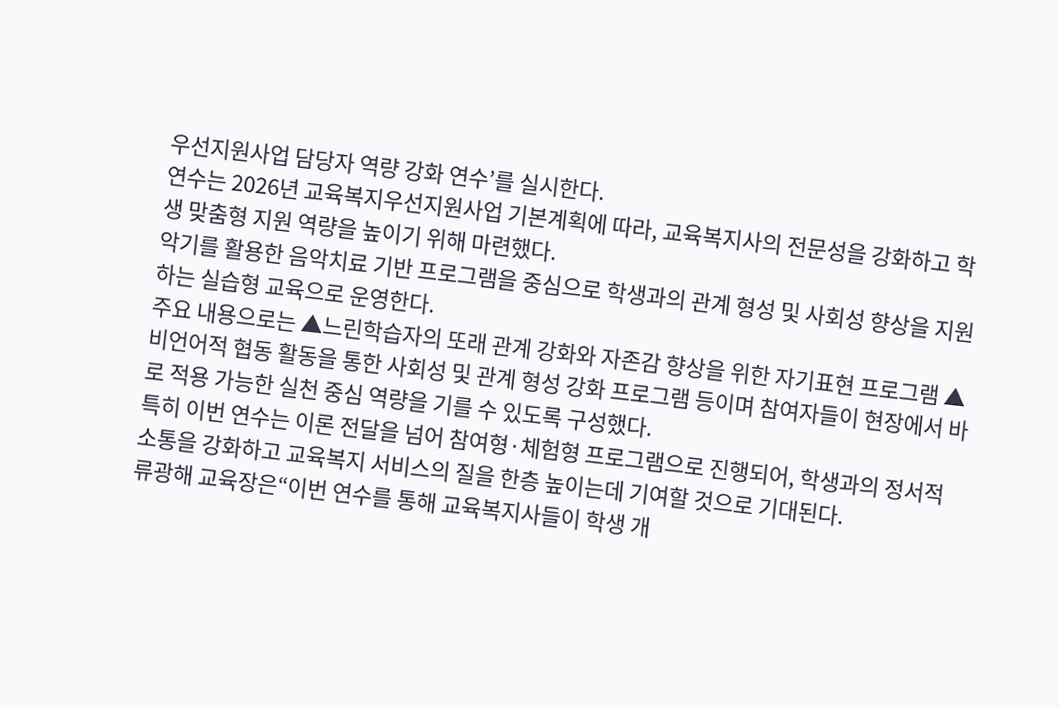우선지원사업 담당자 역량 강화 연수’를 실시한다.
연수는 2026년 교육복지우선지원사업 기본계획에 따라, 교육복지사의 전문성을 강화하고 학생 맞춤형 지원 역량을 높이기 위해 마련했다.
악기를 활용한 음악치료 기반 프로그램을 중심으로 학생과의 관계 형성 및 사회성 향상을 지원하는 실습형 교육으로 운영한다.
주요 내용으로는 ▲느린학습자의 또래 관계 강화와 자존감 향상을 위한 자기표현 프로그램 ▲비언어적 협동 활동을 통한 사회성 및 관계 형성 강화 프로그램 등이며 참여자들이 현장에서 바로 적용 가능한 실천 중심 역량을 기를 수 있도록 구성했다.
특히 이번 연수는 이론 전달을 넘어 참여형·체험형 프로그램으로 진행되어, 학생과의 정서적 소통을 강화하고 교육복지 서비스의 질을 한층 높이는데 기여할 것으로 기대된다.
류광해 교육장은“이번 연수를 통해 교육복지사들이 학생 개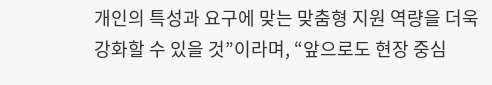개인의 특성과 요구에 맞는 맞춤형 지원 역량을 더욱 강화할 수 있을 것”이라며, “앞으로도 현장 중심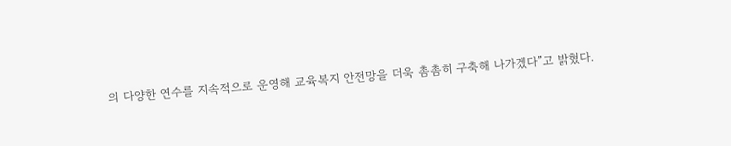의 다양한 연수를 지속적으로 운영해 교육복지 안전망을 더욱 촘촘히 구축해 나가겠다”고 밝혔다.